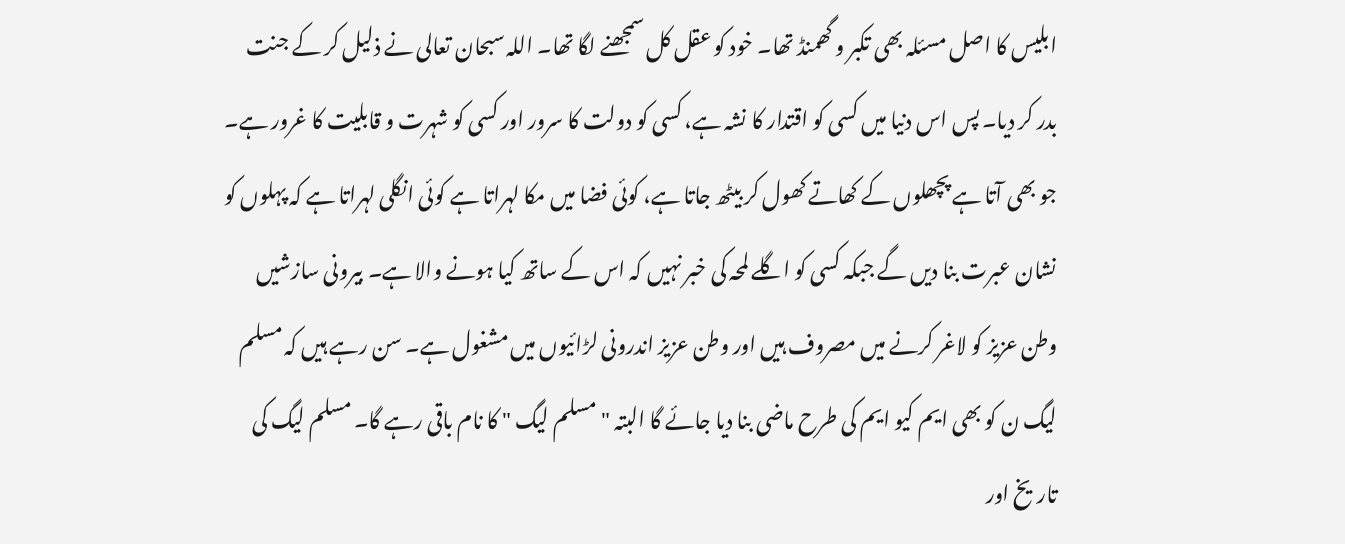ابلیس کا اصل مسئلہ بھی تکبر و گھمنڈ تھا۔ خود کو عقل کل سمجھنے لگا تھا۔ اللہ سبحان تعالی نے ذلیل کر کے جنت بدر کر دیا۔ پس اس دنیا میں کسی کو اقتدار کا نشہ ہے، کسی کو دولت کا سرور اور کسی کو شہرت و قابلیت کا غرور ہے۔ جو بھی آتا ہے پچھلوں کے کھاتے کھول کر بیٹھ جاتا ہے، کوئی فضا میں مکا لہراتا ہے کوئی انگلی لہراتا ہے کہ پہلوں کو نشان عبرت بنا دیں گے جبکہ کسی کو اگلے لمحہ کی خبر نہیں کہ اس کے ساتھ کیا ہونے والا ہے۔ بیرونی سازشیں وطن عزیز کو لاغر کرنے میں مصروف ہیں اور وطن عزیز اندرونی لڑائیوں میں مشغول ہے۔ سن رہے ہیں کہ مسلم لیگ ن کو بھی ایم کیو ایم کی طرح ماضی بنا دیا جائے گا البتہ "مسلم لیگ " کا نام باقی رہے گا۔ مسلم لیگ کی تاریخ اور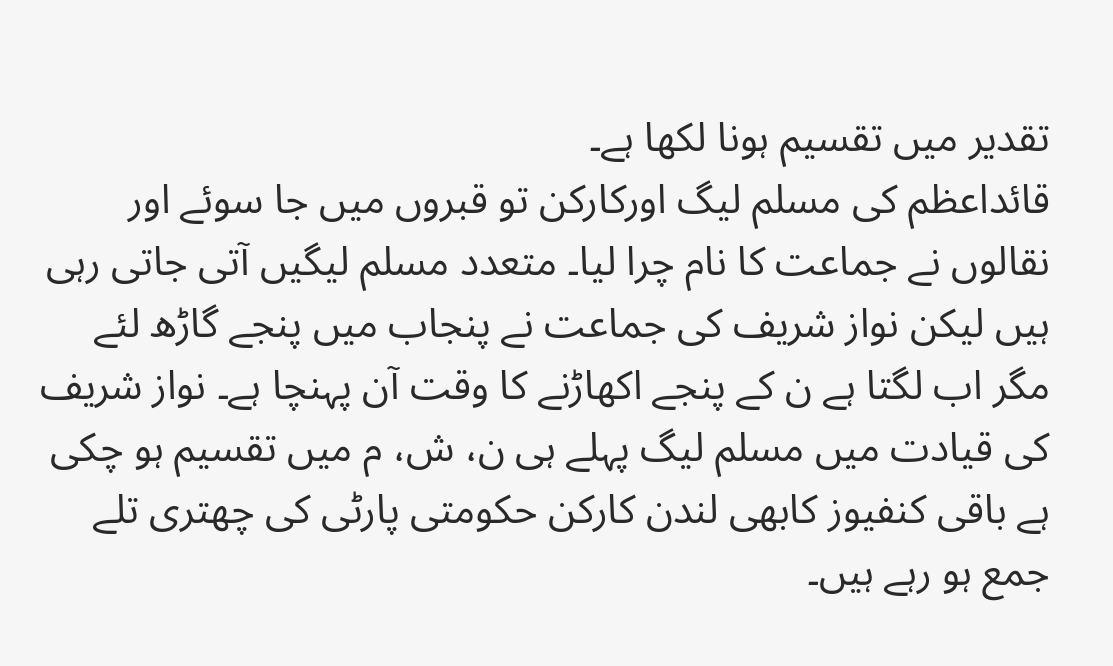تقدیر میں تقسیم ہونا لکھا ہے۔
قائداعظم کی مسلم لیگ اورکارکن تو قبروں میں جا سوئے اور نقالوں نے جماعت کا نام چرا لیا۔ متعدد مسلم لیگیں آتی جاتی رہی ہیں لیکن نواز شریف کی جماعت نے پنجاب میں پنجے گاڑھ لئے مگر اب لگتا ہے ن کے پنجے اکھاڑنے کا وقت آن پہنچا ہے۔ نواز شریف کی قیادت میں مسلم لیگ پہلے ہی ن، ش، م میں تقسیم ہو چکی ہے باقی کنفیوز کابھی لندن کارکن حکومتی پارٹی کی چھتری تلے جمع ہو رہے ہیں۔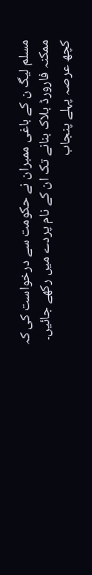مسلم لیگ ن کے باغی ممبران نے حکومت سے درخواست کی کہ ممکنہ فارورڈ بلاک بنانے تک ان کے نام پردے میں رکھے جائیں۔ کچھ عرصہ پہلے پنجاب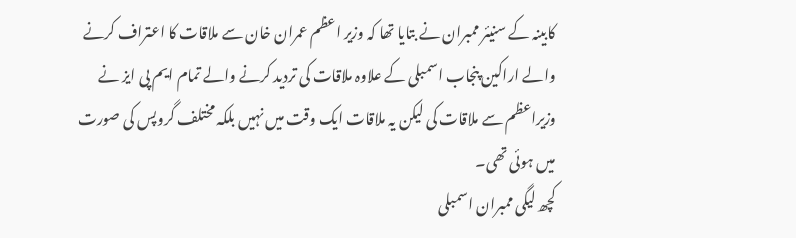کابینہ کے سنیئر ممبران نے بتایا تھا کہ وزیر اعظم عمران خان سے ملاقات کا اعتراف کرنے والے اراکین پنجاب اسمبلی کے علاوہ ملاقات کی تردید کرنے والے تمام ایم پی ایز نے وزیراعظم سے ملاقات کی لیکن یہ ملاقات ایک وقت میں نہیں بلکہ مختلف گروپس کی صورت میں ہوئی تھی۔
کچھ لیگی ممبران اسمبلی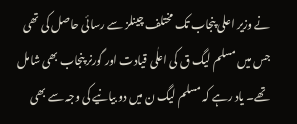نے وزیر اعلی پنجاب تک مختلف چینلز سے رسائی حاصل کی تھی جس میں مسلم لیگ ق کی اعلٰی قیادت اور گورنر پنجاب بھی شامل تھے۔ یاد رہے کہ مسلم لیگ ن میں دو بیانیے کی وجہ سے بھی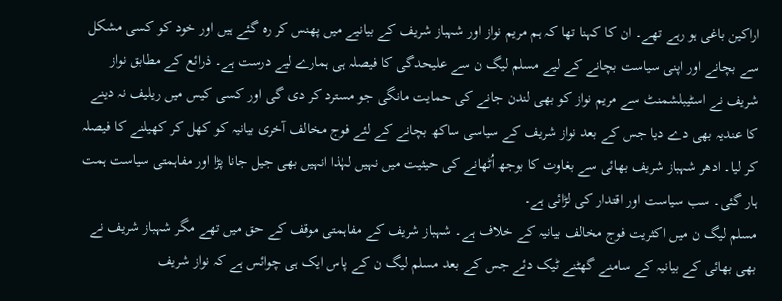اراکین باغی ہو رہے تھے۔ ان کا کہنا تھا کہ ہم مریم نواز اور شہباز شریف کے بیانیے میں پھنس کر رہ گئے ہیں اور خود کو کسی مشکل سے بچانے اور اپنی سیاست بچانے کے لیے مسلم لیگ ن سے علیحدگی کا فیصلہ ہی ہمارے لیے درست ہے۔ ذرائع کے مطابق نواز شریف نے اسٹیبلشمنٹ سے مریم نواز کو بھی لندن جانے کی حمایت مانگی جو مسترد کر دی گی اور کسی کیس میں ریلیف نہ دینے کا عندیہ بھی دے دیا جس کے بعد نواز شریف کے سیاسی ساکھ بچانے کے لئے فوج مخالف آخری بیانیہ کو کھل کر کھیلنے کا فیصلہ کر لیا۔ ادھر شہباز شریف بھائی سے بغاوت کا بوجھ اُٹھانے کی حیثیت میں نہیں لہٰذا انہیں بھی جیل جانا پڑا اور مفاہمتی سیاست ہمت ہار گئی۔ سب سیاست اور اقتدار کی لڑائی ہے۔
مسلم لیگ ن میں اکثریت فوج مخالف بیانیہ کے خلاف ہے۔ شہباز شریف کے مفاہمتی موقف کے حق میں تھے مگر شہباز شریف نے بھی بھائی کے بیانیہ کے سامنے گھٹنے ٹیک دئے جس کے بعد مسلم لیگ ن کے پاس ایک ہی چوائس ہے کہ نواز شریف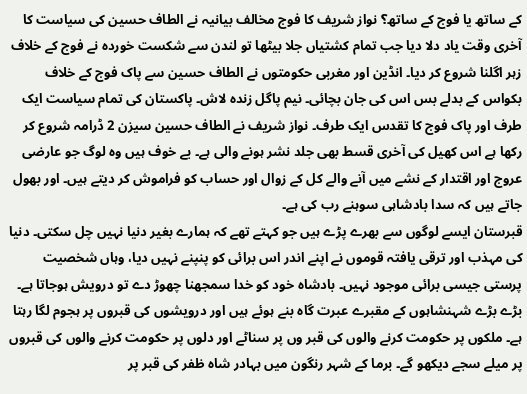کے ساتھ یا فوج کے ساتھ؟ نواز شریف کا فوج مخالف بیانیہ نے الطاف حسین کی سیاست کا آخری وقت یاد دلا دیا جب تمام کشتیاں جلا بیٹھا تو لندن سے شکست خوردہ نے فوج کے خلاف زہر اگلنا شروع کر دیا۔ انڈین اور مغربی حکومتوں نے الطاف حسین سے پاک فوج کے خلاف بکواس کے بدلے بس اس کی جان بچائی۔ نیم پاگل زندہ لاش۔ پاکستان کی تمام سیاست ایک طرف اور پاک فوج کا تقدس ایک طرف۔ نواز شریف نے الطاف حسین سیزن 2 ڈرامہ شروع کر رکھا ہے اس کھیل کی آخری قسط بھی جلد نشر ہونے والی ہے۔ بے خوف ہیں وہ لوگ جو عارضی عروج اور اقتدار کے نشے میں آنے والے کل کے زوال اور حساب کو فراموش کر دیتے ہیں۔ اور بھول جاتے ہیں کہ سدا بادشاہی سوہنے رب کی ہے۔
قبرستان ایسے لوگوں سے بھرے پڑے ہیں جو کہتے تھے کہ ہمارے بغیر دنیا نہیں چل سکتی۔ دنیا کی مہذب اور ترقی یافتہ قوموں نے اپنے اندر اس برائی کو پنپنے نہیں دیا، وہاں شخصیت پرستی جیسی برائی موجود نہیں۔ بادشاہ خود کو خدا سمجھنا چھوڑ دے تو درویش ہوجاتا ہے۔ بڑے بڑے شہنشاہوں کے مقبرے عبرت گاہ بنے ہوئے ہیں اور درویشوں کی قبروں پر ہجوم لگا رہتا ہے۔ ملکوں پر حکومت کرنے والوں کی قبر وں پر سناٹے اور دلوں پر حکومت کرنے والوں کی قبروں پر میلے سجے دیکھو گے۔ برما کے شہر رنگون میں بہادر شاہ ظفر کی قبر پر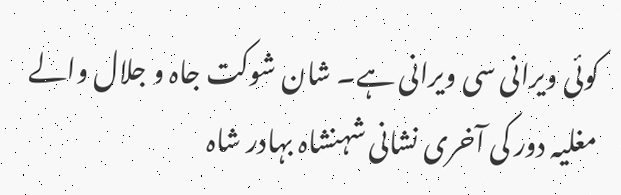کوئی ویرانی سی ویرانی ہے۔ شان شوکت جاہ و جلال والے مغلیہ دور کی آخری نشانی شہنشاہ بہادر شاہ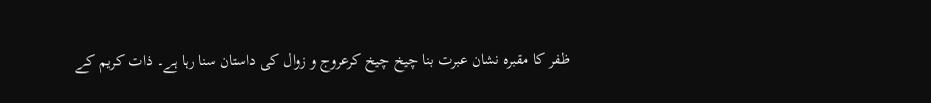ظفر کا مقبرہ نشان عبرت بنا چیخ چیخ کرعروج و زوال کی داستان سنا رہا ہے۔ ذات کریم کے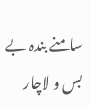سامنے بندہ بے بس و لاچار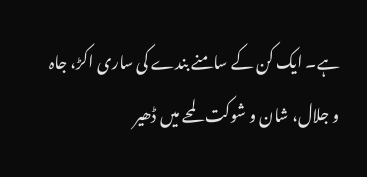ہے۔ ایک کن کے سامنے بندے کی ساری اکڑ، جاہ و جلال، شان و شوکت لمحے میں ڈھیر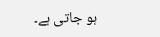ہو جاتی ہے۔